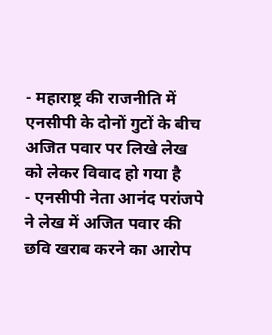- महाराष्ट्र की राजनीति में एनसीपी के दोनों गुटों के बीच अजित पवार पर लिखे लेख को लेकर विवाद हो गया है
- एनसीपी नेता आनंद परांजपे ने लेख में अजित पवार की छवि खराब करने का आरोप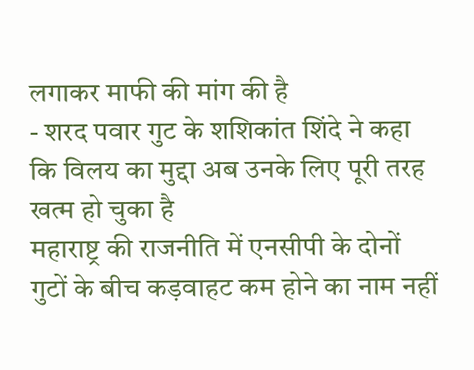लगाकर माफी की मांग की है
- शरद पवार गुट के शशिकांत शिंदे ने कहा कि विलय का मुद्दा अब उनके लिए पूरी तरह खत्म हो चुका है
महाराष्ट्र की राजनीति में एनसीपी के दोनों गुटों के बीच कड़वाहट कम होने का नाम नहीं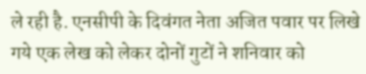ले रही है. एनसीपी के दिवंगत नेता अजित पवार पर लिखे गये एक लेख को लेकर दोनों गुटों ने शनिवार को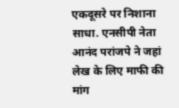एकदूसरे पर निशाना साधा. एनसीपी नेता आनंद परांजपे ने जहां लेख के लिए माफी की मांग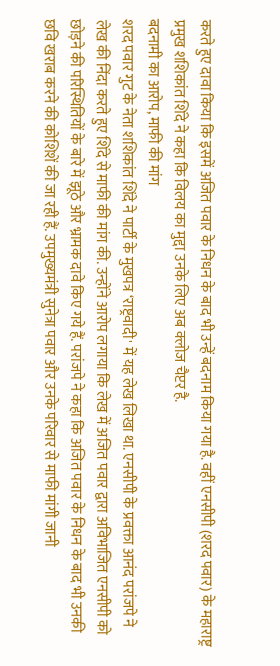करते हुए दावा किया कि इसमें अजित पवार के निधन के बाद भी उन्हें बदनाम किया गया है. वहीं एनसीपी (शरद पवार) के महाराष्ट्र प्रमुख शशिकांत शिंदे ने कहा कि विलय का मुद्दा उनके लिए अब क्लोज चैप्टर है.
बदनामी का आरोप, माफी की मांग
शरद पवार गुट के नेता शशिकांत शिंदे ने पार्टी के मुखपत्र ‘राष्ट्रवादी' में यह लेख लिखा था. एनसीपी के प्रवक्ता आनंद परांजपे ने लेख की निंदा करते हुए शिंदे से माफी की मांग की. उन्होंने आरोप लगाया कि लेख में अजित पवार द्वारा अविभाजित एनसीपी को छोड़ने की परिस्थितियों के बारे में झूठे और भ्रामक दावे किए गये हैं. परांजपे ने कहा कि अजित पवार के निधन के बाद भी उनकी छवि खराब करने की कोशिशें की जा रही हैं. उपमुख्यमंत्री सुनेत्रा पवार और उनके परिवार से माफी मांगी जानी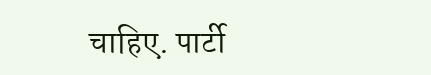चाहिए. पार्टी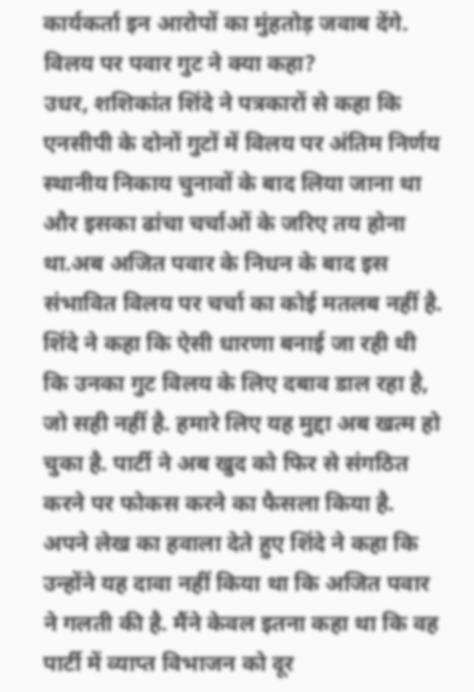कार्यकर्ता इन आरोपों का मुंहतोड़ जवाब देंगे.
विलय पर पवार गुट ने क्या कहा?
उधर, शशिकांत शिंदे ने पत्रकारों से कहा कि एनसीपी के दोनों गुटों में विलय पर अंतिम निर्णय स्थानीय निकाय चुनावों के बाद लिया जाना था और इसका ढांचा चर्चाओं के जरिए तय होना था.अब अजित पवार के निधन के बाद इस संभावित विलय पर चर्चा का कोई मतलब नहीं है.
शिंदे ने कहा कि ऐसी धारणा बनाई जा रही थी कि उनका गुट विलय के लिए दबाव डाल रहा है, जो सही नहीं है. हमारे लिए यह मुद्दा अब खत्म हो चुका है. पार्टी ने अब खुद को फिर से संगठित करने पर फोकस करने का फैसला किया है. अपने लेख का हवाला देते हुए शिंदे ने कहा कि उन्होंने यह दावा नहीं किया था कि अजित पवार ने गलती की है. मैंने केवल इतना कहा था कि वह पार्टी में व्याप्त विभाजन को दूर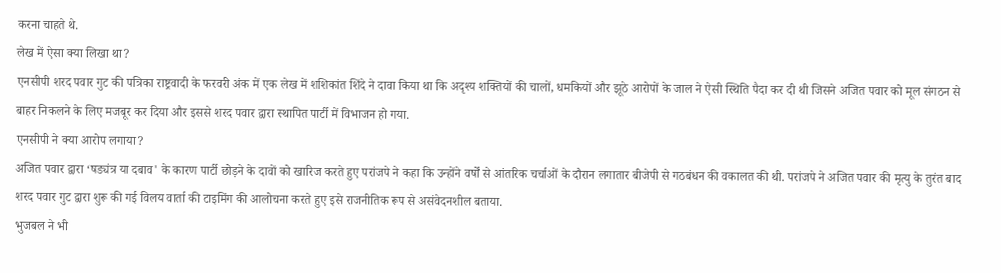करना चाहते थे.
लेख में ऐसा क्या लिखा था?
एनसीपी शरद पवार गुट की पत्रिका राष्ट्रवादी के फरवरी अंक में एक लेख में शशिकांत शिंदे ने दावा किया था कि अदृश्य शक्तियों की चालों, धमकियों और झूठे आरोपों के जाल ने ऐसी स्थिति पैदा कर दी थी जिसने अजित पवार को मूल संगठन से बाहर निकलने के लिए मजबूर कर दिया और इससे शरद पवार द्वारा स्थापित पार्टी में विभाजन हो गया.
एनसीपी ने क्या आरोप लगाया?
अजित पवार द्वारा ‘षड्यंत्र या दबाव' के कारण पार्टी छोड़ने के दावों को खारिज करते हुए परांजपे ने कहा कि उन्होंने वर्षों से आंतरिक चर्चाओं के दौरान लगातार बीजेपी से गठबंधन की वकालत की थी. परांजपे ने अजित पवार की मृत्यु के तुरंत बाद शरद पवार गुट द्वारा शुरू की गई विलय वार्ता की टाइमिंग की आलोचना करते हुए इसे राजनीतिक रूप से असंवेदनशील बताया.
भुजबल ने भी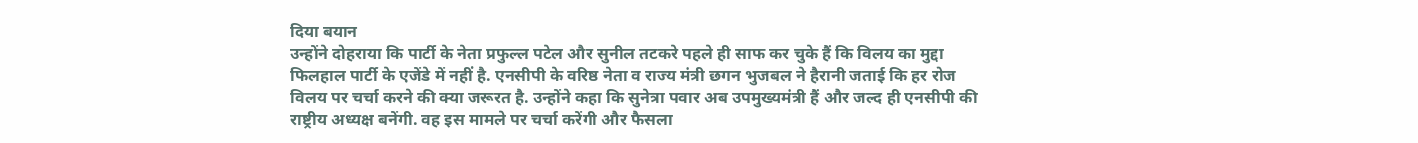दिया बयान
उन्होंने दोहराया कि पार्टी के नेता प्रफुल्ल पटेल और सुनील तटकरे पहले ही साफ कर चुके हैं कि विलय का मुद्दा फिलहाल पार्टी के एजेंडे में नहीं है. एनसीपी के वरिष्ठ नेता व राज्य मंत्री छगन भुजबल ने हैरानी जताई कि हर रोज विलय पर चर्चा करने की क्या जरूरत है. उन्होंने कहा कि सुनेत्रा पवार अब उपमुख्यमंत्री हैं और जल्द ही एनसीपी की राष्ट्रीय अध्यक्ष बनेंगी. वह इस मामले पर चर्चा करेंगी और फैसला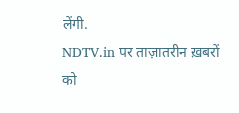लेंगी.
NDTV.in पर ताज़ातरीन ख़बरों को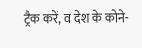ट्रैक करें, व देश के कोने-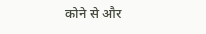कोने से और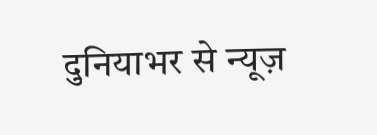दुनियाभर से न्यूज़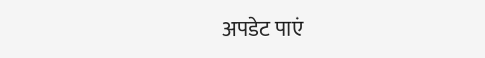अपडेट पाएं